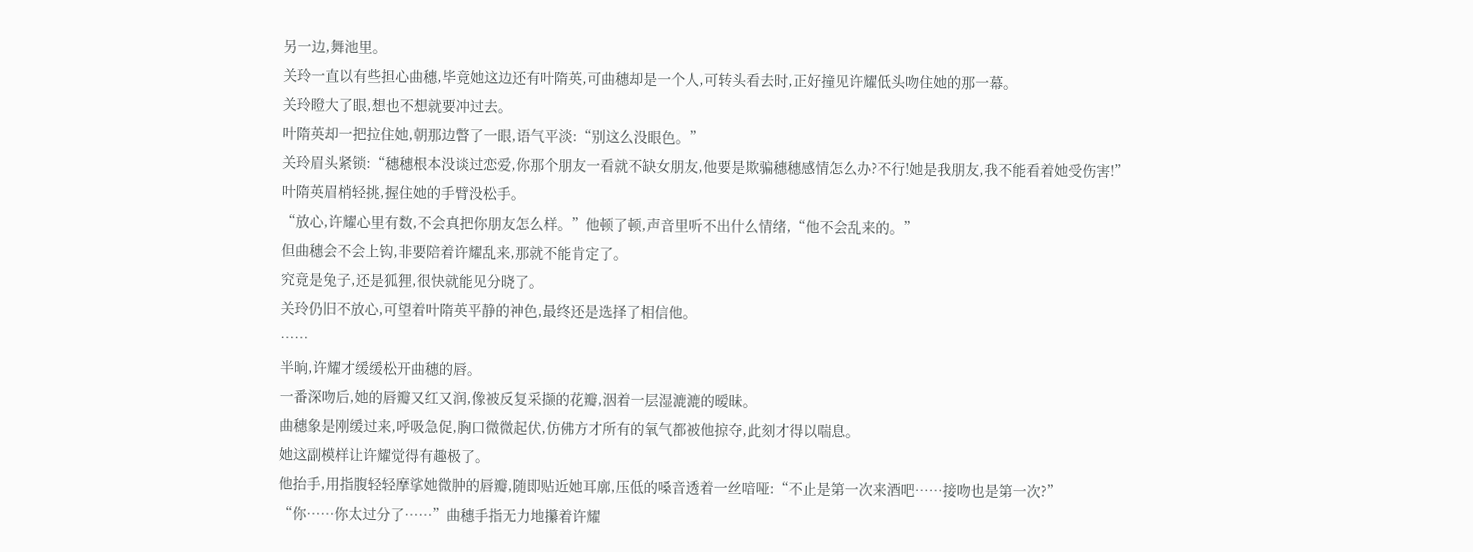另一边,舞池里。
关玲一直以有些担心曲穗,毕竟她这边还有叶隋英,可曲穗却是一个人,可转头看去时,正好撞见许耀低头吻住她的那一幕。
关玲瞪大了眼,想也不想就要冲过去。
叶隋英却一把拉住她,朝那边瞥了一眼,语气平淡:“别这么没眼色。”
关玲眉头紧锁:“穗穗根本没谈过恋爱,你那个朋友一看就不缺女朋友,他要是欺骗穗穗感情怎么办?不行!她是我朋友,我不能看着她受伤害!”
叶隋英眉梢轻挑,握住她的手臂没松手。
“放心,许耀心里有数,不会真把你朋友怎么样。”他顿了顿,声音里听不出什么情绪,“他不会乱来的。”
但曲穗会不会上钩,非要陪着许耀乱来,那就不能肯定了。
究竟是兔子,还是狐狸,很快就能见分晓了。
关玲仍旧不放心,可望着叶隋英平静的神色,最终还是选择了相信他。
……
半晌,许耀才缓缓松开曲穗的唇。
一番深吻后,她的唇瓣又红又润,像被反复采撷的花瓣,洇着一层湿漉漉的暧昧。
曲穗象是刚缓过来,呼吸急促,胸口微微起伏,仿佛方才所有的氧气都被他掠夺,此刻才得以喘息。
她这副模样让许耀觉得有趣极了。
他抬手,用指腹轻轻摩挲她微肿的唇瓣,随即贴近她耳廓,压低的嗓音透着一丝喑哑:“不止是第一次来酒吧……接吻也是第一次?”
“你……你太过分了……”曲穗手指无力地攥着许耀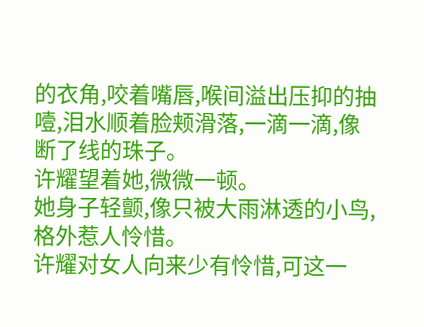的衣角,咬着嘴唇,喉间溢出压抑的抽噎,泪水顺着脸颊滑落,一滴一滴,像断了线的珠子。
许耀望着她,微微一顿。
她身子轻颤,像只被大雨淋透的小鸟,格外惹人怜惜。
许耀对女人向来少有怜惜,可这一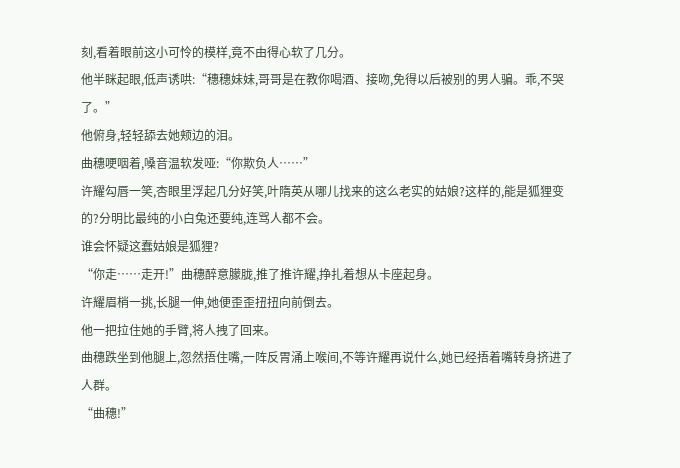刻,看着眼前这小可怜的模样,竟不由得心软了几分。
他半眯起眼,低声诱哄:“穗穗妹妹,哥哥是在教你喝酒、接吻,免得以后被别的男人骗。乖,不哭了。”
他俯身,轻轻舔去她颊边的泪。
曲穗哽咽着,嗓音温软发哑:“你欺负人……”
许耀勾唇一笑,杏眼里浮起几分好笑,叶隋英从哪儿找来的这么老实的姑娘?这样的,能是狐狸变的?分明比最纯的小白兔还要纯,连骂人都不会。
谁会怀疑这蠢姑娘是狐狸?
“你走……走开!”曲穗醉意朦胧,推了推许耀,挣扎着想从卡座起身。
许耀眉梢一挑,长腿一伸,她便歪歪扭扭向前倒去。
他一把拉住她的手臂,将人拽了回来。
曲穗跌坐到他腿上,忽然捂住嘴,一阵反胃涌上喉间,不等许耀再说什么,她已经捂着嘴转身挤进了人群。
“曲穗!”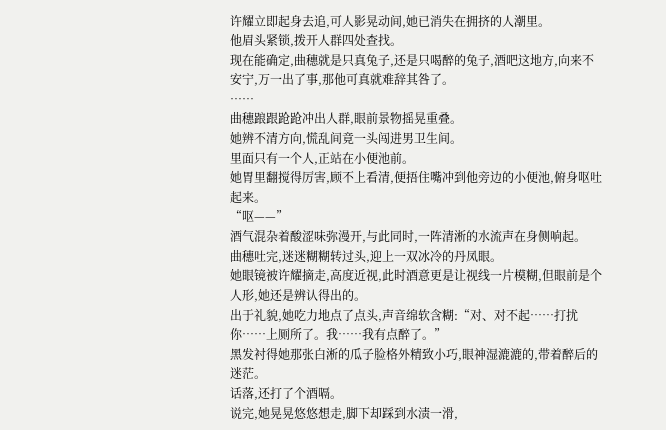许耀立即起身去追,可人影晃动间,她已消失在拥挤的人潮里。
他眉头紧锁,拨开人群四处查找。
现在能确定,曲穗就是只真兔子,还是只喝醉的兔子,酒吧这地方,向来不安宁,万一出了事,那他可真就难辞其咎了。
……
曲穗踉跟跄跄冲出人群,眼前景物摇晃重叠。
她辨不清方向,慌乱间竟一头闯进男卫生间。
里面只有一个人,正站在小便池前。
她胃里翻搅得厉害,顾不上看清,便捂住嘴冲到他旁边的小便池,俯身呕吐起来。
“呕——”
酒气混杂着酸涩味弥漫开,与此同时,一阵清淅的水流声在身侧响起。
曲穗吐完,迷迷糊糊转过头,迎上一双冰冷的丹凤眼。
她眼镜被许耀摘走,高度近视,此时酒意更是让视线一片模糊,但眼前是个人形,她还是辨认得出的。
出于礼貌,她吃力地点了点头,声音绵软含糊:“对、对不起……打扰你……上厕所了。我……我有点醉了。”
黑发衬得她那张白淅的瓜子脸格外精致小巧,眼神湿漉漉的,带着醉后的迷茫。
话落,还打了个酒嗝。
说完,她晃晃悠悠想走,脚下却踩到水渍一滑,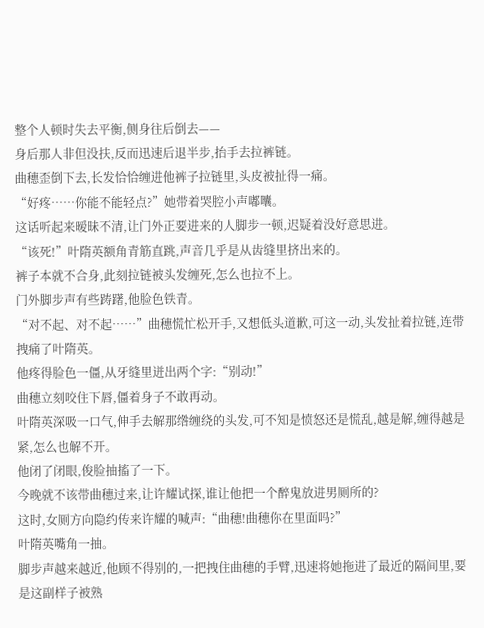整个人顿时失去平衡,侧身往后倒去——
身后那人非但没扶,反而迅速后退半步,抬手去拉裤链。
曲穗歪倒下去,长发恰恰缠进他裤子拉链里,头皮被扯得一痛。
“好疼……你能不能轻点?”她带着哭腔小声嘟囔。
这话听起来暧昧不清,让门外正要进来的人脚步一顿,迟疑着没好意思进。
“该死!”叶隋英额角青筋直跳,声音几乎是从齿缝里挤出来的。
裤子本就不合身,此刻拉链被头发缠死,怎么也拉不上。
门外脚步声有些踌躇,他脸色铁青。
“对不起、对不起……”曲穗慌忙松开手,又想低头道歉,可这一动,头发扯着拉链,连带拽痛了叶隋英。
他疼得脸色一僵,从牙缝里迸出两个字:“别动!”
曲穗立刻咬住下唇,僵着身子不敢再动。
叶隋英深吸一口气,伸手去解那绺缠绕的头发,可不知是愤怒还是慌乱,越是解,缠得越是紧,怎么也解不开。
他闭了闭眼,俊脸抽搐了一下。
今晚就不该带曲穗过来,让许耀试探,谁让他把一个醉鬼放进男厕所的?
这时,女厕方向隐约传来许耀的喊声:“曲穗!曲穗你在里面吗?”
叶隋英嘴角一抽。
脚步声越来越近,他顾不得别的,一把拽住曲穗的手臂,迅速将她拖进了最近的隔间里,要是这副样子被熟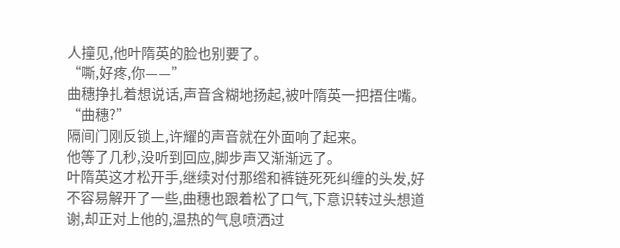人撞见,他叶隋英的脸也别要了。
“嘶,好疼,你——”
曲穗挣扎着想说话,声音含糊地扬起,被叶隋英一把捂住嘴。
“曲穗?”
隔间门刚反锁上,许耀的声音就在外面响了起来。
他等了几秒,没听到回应,脚步声又渐渐远了。
叶隋英这才松开手,继续对付那绺和裤链死死纠缠的头发,好不容易解开了一些,曲穗也跟着松了口气,下意识转过头想道谢,却正对上他的,温热的气息喷洒过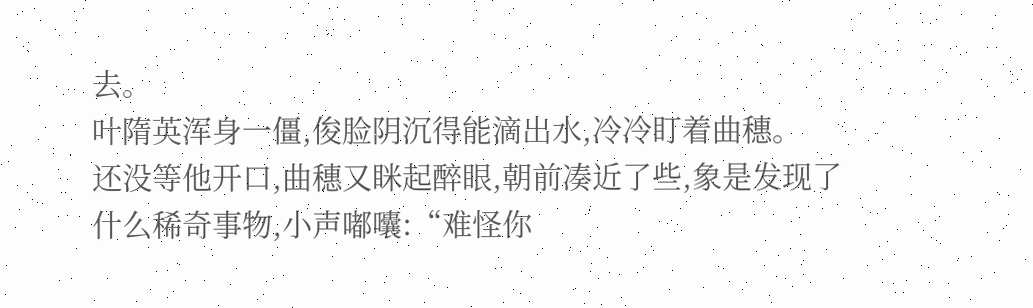去。
叶隋英浑身一僵,俊脸阴沉得能滴出水,冷冷盯着曲穗。
还没等他开口,曲穗又眯起醉眼,朝前凑近了些,象是发现了什么稀奇事物,小声嘟囔:“难怪你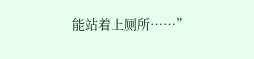能站着上厕所……”